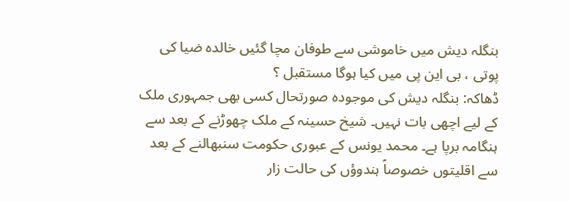بنگلہ دیش میں خاموشی سے طوفان مچا گئیں خالدہ ضیا کی پوتی ، بی این پی میں کیا ہوگا مستقبل ؟
ڈھاکہ: بنگلہ دیش کی موجودہ صورتحال کسی بھی جمہوری ملک کے لیے اچھی بات نہیں۔ شیخ حسینہ کے ملک چھوڑنے کے بعد سے ہنگامہ برپا ہے۔ محمد یونس کے عبوری حکومت سنبھالنے کے بعد سے اقلیتوں خصوصاً ہندوؤں کی حالت زار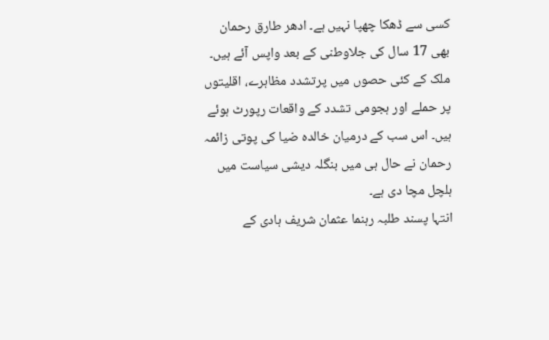کسی سے ڈھکا چھپا نہیں ہے۔ ادھر طارق رحمان بھی 17 سال کی جلاوطنی کے بعد واپس آئے ہیں۔ ملک کے کئی حصوں میں پرتشدد مظاہرے، اقلیتوں پر حملے اور ہجومی تشدد کے واقعات رپورٹ ہوئے ہیں۔ اس سب کے درمیان خالدہ ضیا کی پوتی زائمہ رحمان نے حال ہی میں بنگلہ دیشی سیاست میں ہلچل مچا دی ہے۔
انتہا پسند طلبہ رہنما عثمان شریف ہادی کے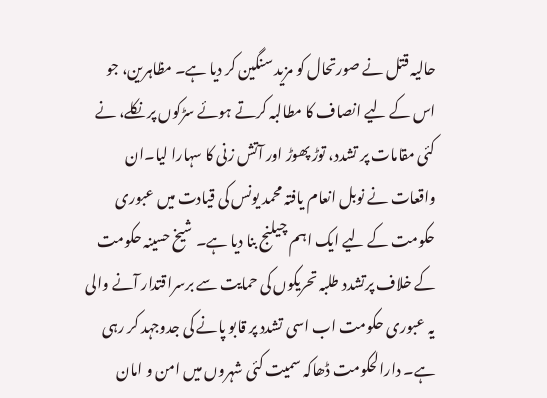حالیہ قتل نے صورتحال کو مزید سنگین کر دیا ہے۔ مظاہرین، جو اس کے لیے انصاف کا مطالبہ کرتے ہوئے سڑکوں پر نکلے، نے کئی مقامات پر تشدد، توڑ پھوڑ اور آتش زنی کا سہارا لیا۔ان واقعات نے نوبل انعام یافتہ محمد یونس کی قیادت میں عبوری حکومت کے لیے ایک اہم چیلنج بنا دیا ہے۔ شیخ حسینہ حکومت کے خلاف پرتشدد طلبہ تحریکوں کی حمایت سے برسراقتدار آنے والی یہ عبوری حکومت اب اسی تشدد پر قابو پانے کی جدوجہد کر رہی ہے۔ دارالحکومت ڈھاکہ سمیت کئی شہروں میں امن و امان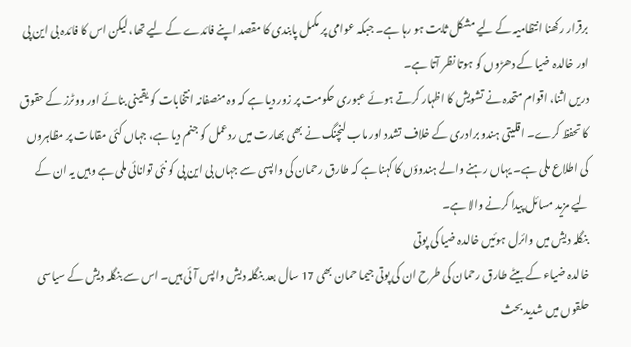برقرار رکھنا انتظامیہ کے لیے مشکل ثابت ہو رہا ہے۔ جبکہ عوامی پر مکمل پابندی کا مقصد اپنے فائدے کے لیے تھا، لیکن اس کا فائدہ بی این پی اور خالدہ ضیا کے دھڑوں کو ہوتا نظر آتا ہے۔
دریں اثنا، اقوام متحدہ نے تشویش کا اظہار کرتے ہوئے عبوری حکومت پر زور دیا ہے کہ وہ منصفانہ انتخابات کو یقینی بنائے اور ووٹرز کے حقوق کا تحفظ کرے۔ اقلیتی ہندو برادری کے خلاف تشدد اور ماب لنچنگ نے بھی بھارت میں ردعمل کو جنم دیا ہے، جہاں کئی مقامات پر مظاہروں کی اطلاع ملی ہے۔ یہاں رہنے والے ہندوؤں کا کہنا ہے کہ طارق رحمان کی واپسی سے جہاں بی این پی کو نئی توانائی ملی ہے وہیں یہ ان کے لیے مزید مسائل پیدا کرنے والا ہے۔
بنگلہ دیش میں وائرل ہوئیں خالدہ ضیا کی پوتی
خالدہ ضیاء کے بیٹے طارق رحمان کی طرح ان کی پوتی جیما حمان بھی 17 سال بعد بنگلہ دیش واپس آئی ہیں۔ اس سے بنگلہ دیش کے سیاسی حلقوں میں شدید بحث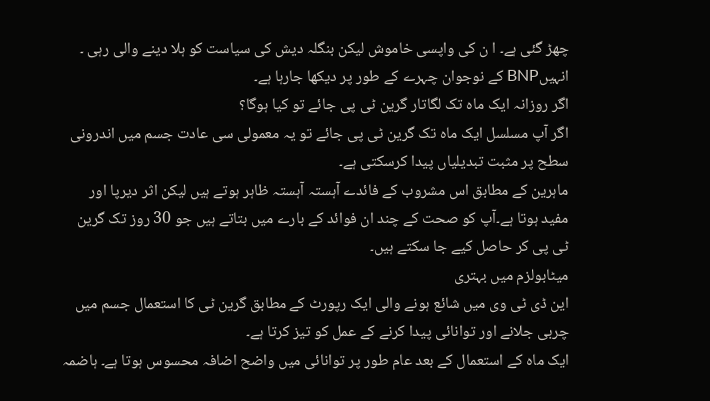چھڑ گئی ہے۔ ا ن کی واپسی خاموش لیکن بنگلہ دیش کی سیاست کو ہلا دینے والی رہی ۔ انہیںBNP کے نوجوان چہرے کے طور پر دیکھا جارہا ہے۔
اگر روزانہ ایک ماہ تک لگاتار گرین ٹی پی جائے تو کیا ہوگا؟
اگر آپ مسلسل ایک ماہ تک گرین ٹی پی جائے تو یہ معمولی سی عادت جسم میں اندرونی سطح پر مثبت تبدیلیاں پیدا کرسکتی ہے۔
ماہرین کے مطابق اس مشروب کے فائدے آہستہ آہستہ ظاہر ہوتے ہیں لیکن اثر دیرپا اور مفید ہوتا ہے۔آپ کو صحت کے چند ان فوائد کے بارے میں بتاتے ہیں جو 30 روز تک گرین ٹی پی کر حاصل کیے جا سکتے ہیں۔
میٹابولزم میں بہتری
این ڈی ٹی وی میں شائع ہونے والی ایک رپورٹ کے مطابق گرین ٹی کا استعمال جسم میں چربی جلانے اور توانائی پیدا کرنے کے عمل کو تیز کرتا ہے۔
ایک ماہ کے استعمال کے بعد عام طور پر توانائی میں واضح اضافہ محسوس ہوتا ہے۔ ہاضمہ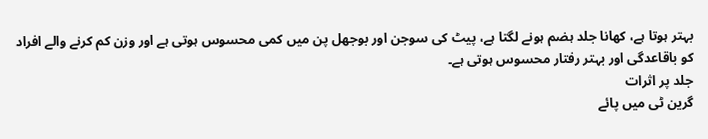بہتر ہوتا ہے، کھانا جلد ہضم ہونے لگتا ہے، پیٹ کی سوجن اور بوجھل پن میں کمی محسوس ہوتی ہے اور وزن کم کرنے والے افراد کو باقاعدگی اور بہتر رفتار محسوس ہوتی ہے۔
جلد پر اثرات
گرین ٹی میں پائے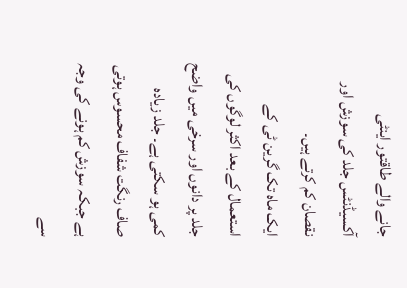جانے والے طاقتور اینٹی آکسیڈنٹس جلد کی سوزش اور نقصان کم کرتے ہیں۔
ایک ماہ تک گرین ٹی کے استعمال کے بعد اکثر لوگوں کی جلد پر دانوں اور سرخی میں واضح کمی ہو سکتی ہے۔ جلد زیادہ صاف رنگت شفاف محسوس ہوتی ہے جبکہ سوزش کم ہونے کی وجہ سے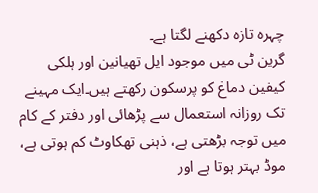چہرہ تازہ دکھنے لگتا ہے۔
گرین ٹی میں موجود ایل تھیانین اور ہلکی کیفین دماغ کو پرسکون رکھتے ہیں۔ایک مہینے تک روزانہ استعمال سے پڑھائی اور دفتر کے کام میں توجہ بڑھتی ہے، ذہنی تھکاوٹ کم ہوتی ہے، موڈ بہتر ہوتا ہے اور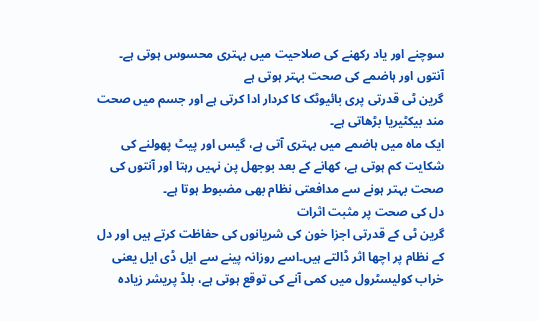سوچنے اور یاد رکھنے کی صلاحیت میں بہتری محسوس ہوتی ہے۔
آنتوں اور ہاضمے کی صحت بہتر ہوتی ہے
گرین ٹی قدرتی پری بائیوٹک کا کردار ادا کرتی ہے اور جسم میں صحت مند بیکٹیریا بڑھاتی ہے۔
ایک ماہ میں ہاضمے میں بہتری آتی ہے، گیس اور پیٹ پھولنے کی شکایت کم ہوتی ہے، کھانے کے بعد بوجھل پن نہیں رہتا اور آنتوں کی صحت بہتر ہونے سے مدافعتی نظام بھی مضبوط ہوتا ہے۔
دل کی صحت پر مثبت اثرات
گرین ٹی کے قدرتی اجزا خون کی شریانوں کی حفاظت کرتے ہیں اور دل کے نظام پر اچھا اثر ڈالتے ہیں۔اسے روزانہ پینے سے ایل ڈی ایل یعنی خراب کولیسٹرول میں کمی آنے کی توقع ہوتی ہے، بلڈ پریشر زیادہ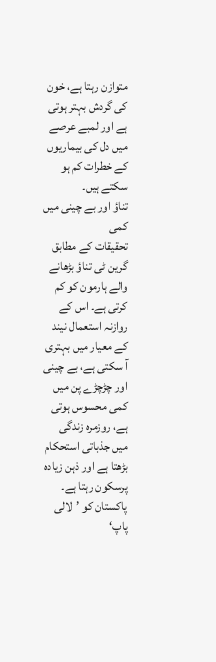متوازن رہتا ہے، خون کی گردش بہتر ہوتی ہے اور لمبے عرصے میں دل کی بیماریوں کے خطرات کم ہو سکتے ہیں۔
تناؤ اور بے چینی میں کمی
تحقیقات کے مطابق گرین ٹی تناؤ بڑھانے والے ہارمون کو کم کرتی ہے۔ اس کے روازنہ استعمال نیند کے معیار میں بہتری آ سکتی ہے، بے چینی اور چڑچڑے پن میں کمی محسوس ہوتی ہے، روزمرہ زندگی میں جذباتی استحکام بڑھتا ہے اور ذہن زیادہ پرسکون رہتا ہے۔
پاکستان کو ’لالی پاپ‘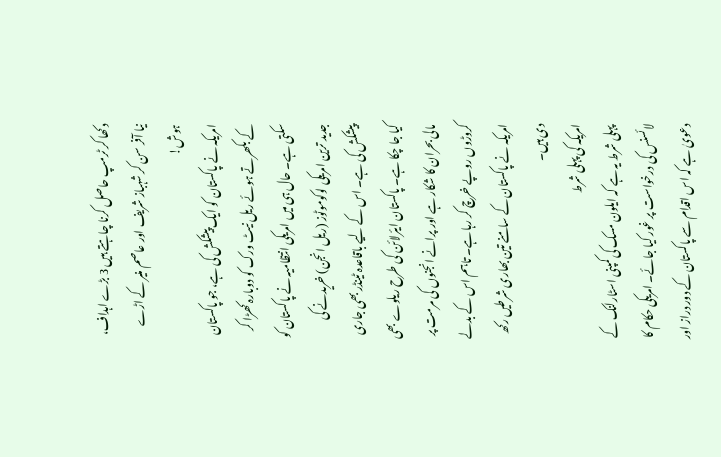دکھا کر ٹرمپ حاصل کرنا چاہتے ہیں 3 بڑے اہداف، نیا آفر سن کر شہباز شریف اور عاصم منیر کے اڑے ہوش!
امریکہ نے پاکستان کو ایک پیشکش کی ہے، جو پاکستان کے بکھرتے ہوئے ریل نیٹ ورک کو دوبارہ کھڑا کر سکتی ہے۔ حال ہی میں امریکی انتظامیہ نے پاکستان کو جدید ترین امریکی لوکوموٹوز (ریل انجن) خریدنے کی پیشکش کی ہے۔ اس کے لیے باقاعدہ ٹینڈر بھی جاری کیا جا چکا ہے۔ پاکستان ایئرلائن کی طرح ریلوے بھی مالی بحران کا شکار ہے اور پرانے انجنوں کی مرمت پر کروڑوں روپے خرچ کر رہا ہے۔ تاہم اس کے بدلے امریکہ نے پاکستان کے سامنے تین بھاری شرطیں رکھ دی ہیں۔
امریکہ کی پہلی شرط
پہلی شرط یہ ہے کہ ایلون مسک کی کمپنی اسٹارلنک کے لائسنس کی درخواست پر غور کیا جائے۔ امریکی حکام کا دعویٰ ہے کہ اس اقدام سے پاکستان کے دور دراز اور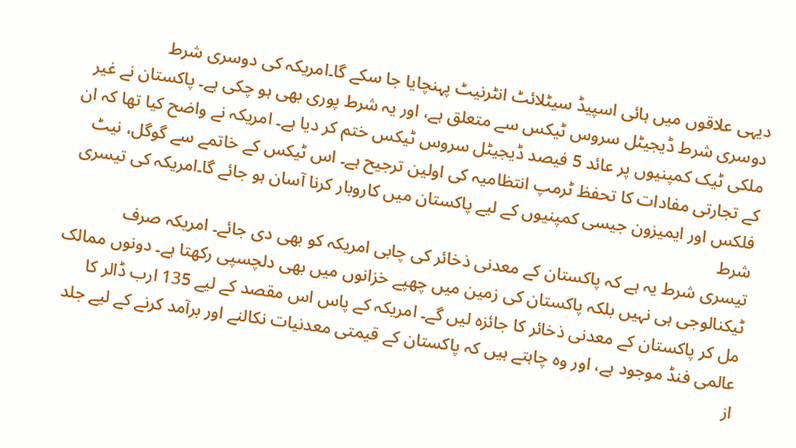دیہی علاقوں میں ہائی اسپیڈ سیٹلائٹ انٹرنیٹ پہنچایا جا سکے گا۔امریکہ کی دوسری شرط
دوسری شرط ڈیجیٹل سروس ٹیکس سے متعلق ہے، اور یہ شرط پوری بھی ہو چکی ہے۔ پاکستان نے غیر ملکی ٹیک کمپنیوں پر عائد 5 فیصد ڈیجیٹل سروس ٹیکس ختم کر دیا ہے۔ امریکہ نے واضح کیا تھا کہ ان کے تجارتی مفادات کا تحفظ ٹرمپ انتظامیہ کی اولین ترجیح ہے۔ اس ٹیکس کے خاتمے سے گوگل، نیٹ فلکس اور ایمیزون جیسی کمپنیوں کے لیے پاکستان میں کاروبار کرنا آسان ہو جائے گا۔امریکہ کی تیسری شرط
تیسری شرط یہ ہے کہ پاکستان کے معدنی ذخائر کی چابی امریکہ کو بھی دی جائے۔ امریکہ صرف ٹیکنالوجی ہی نہیں بلکہ پاکستان کی زمین میں چھپے خزانوں میں بھی دلچسپی رکھتا ہے۔ دونوں ممالک مل کر پاکستان کے معدنی ذخائر کا جائزہ لیں گے۔ امریکہ کے پاس اس مقصد کے لیے 135 ارب ڈالر کا عالمی فنڈ موجود ہے، اور وہ چاہتے ہیں کہ پاکستان کے قیمتی معدنیات نکالنے اور برآمد کرنے کے لیے جلد از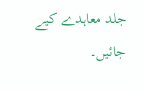جلد معاہدے کیے جائیں۔